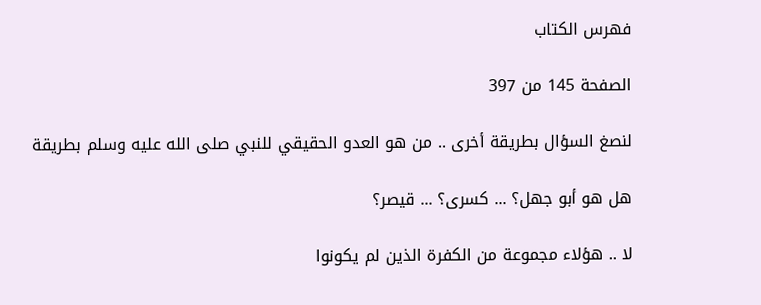فهرس الكتاب

الصفحة 145 من 397

لنصغ السؤال بطريقة أخرى .. من هو العدو الحقيقي للنبي صلى الله عليه وسلم بطريقة

هل هو أبو جهل؟ ... كسرى؟ ... قيصر؟

لا .. هؤلاء مجموعة من الكفرة الذين لم يكونوا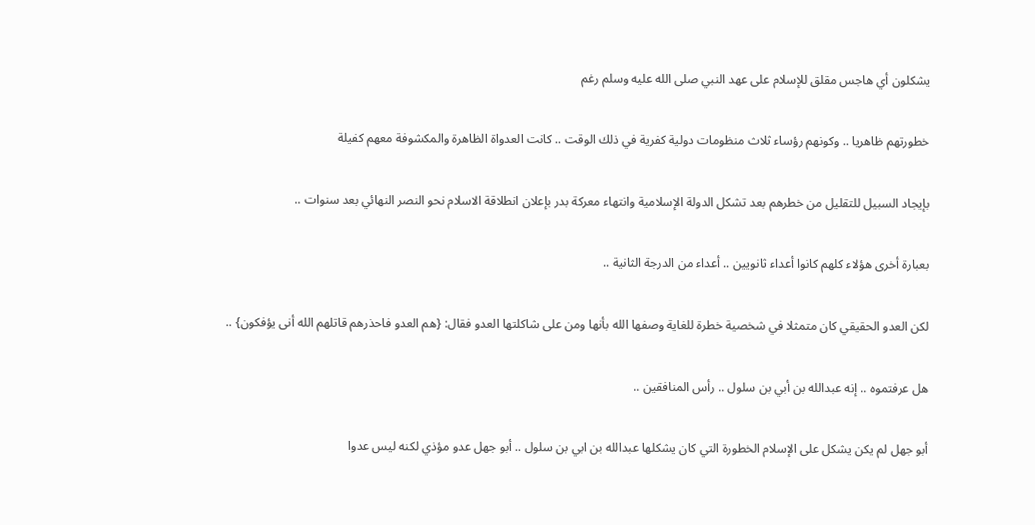يشكلون أي هاجس مقلق للإسلام على عهد النبي صلى الله عليه وسلم رغم

خطورتهم ظاهريا .. وكونهم رؤساء ثلاث منظومات دولية كفرية في ذلك الوقت .. كانت العدواة الظاهرة والمكشوفة معهم كفيلة

بإيجاد السبيل للتقليل من خطرهم بعد تشكل الدولة الإسلامية وانتهاء معركة بدر بإعلان انطلاقة الاسلام نحو النصر النهائي بعد سنوات ..

بعبارة أخرى هؤلاء كلهم كانوا أعداء ثانويين .. أعداء من الدرجة الثانية ..

لكن العدو الحقيقي كان متمثلا في شخصية خطرة للغاية وصفها الله بأنها ومن على شاكلتها العدو فقال: {هم العدو فاحذرهم قاتلهم الله أنى يؤفكون} ..

هل عرفتموه .. إنه عبدالله بن أبي بن سلول .. رأس المنافقين ..

أبو جهل لم يكن يشكل على الإسلام الخطورة التي كان يشكلها عبدالله بن ابي بن سلول .. أبو جهل عدو مؤذي لكنه ليس عدوا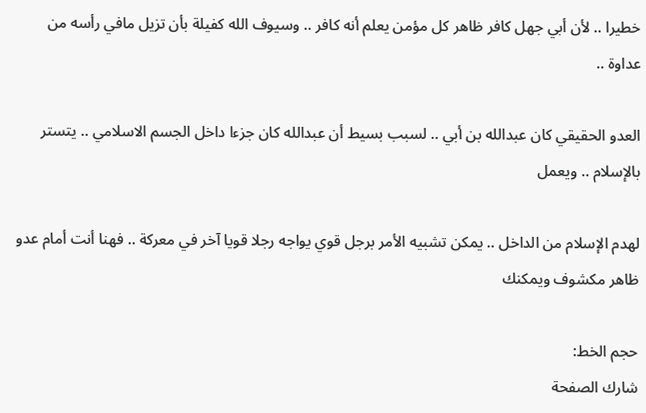خطيرا .. لأن أبي جهل كافر ظاهر كل مؤمن يعلم أنه كافر .. وسيوف الله كفيلة بأن تزيل مافي رأسه من عداوة ..

العدو الحقيقي كان عبدالله بن أبي .. لسبب بسيط أن عبدالله كان جزءا داخل الجسم الاسلامي .. يتستر بالإسلام .. ويعمل

لهدم الإسلام من الداخل .. يمكن تشبيه الأمر برجل قوي يواجه رجلا قويا آخر في معركة .. فهنا أنت أمام عدو ظاهر مكشوف ويمكنك

حجم الخط:
شارك الصفحة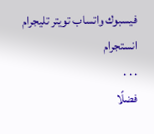فيسبوك واتساب تويتر تليجرام انستجرام
. . .
فضلًا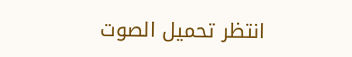انتظر تحميل الصوت